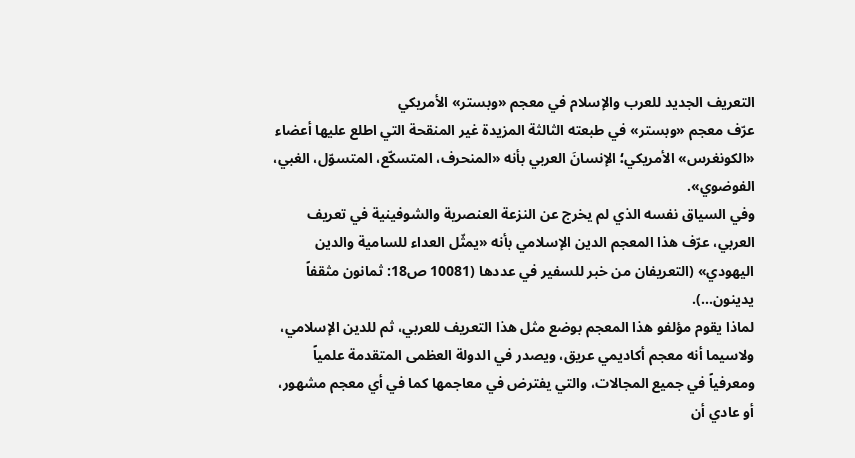التعريف الجديد للعرب والإسلام في معجم «وبستر» الأمريكي
عرّف معجم «وبستر» في طبعته الثالثة المزيدة غير المنقحة التي اطلع عليها أعضاء «الكونغرس» الأمريكي؛ الإنسانَ العربي بأنه «المنحرف، المتسكّع، المتسوّل، الغبي، الفوضوي».
وفي السياق نفسه الذي لم يخرج عن النزعة العنصرية والشوفينية في تعريف العربي، عرّف هذا المعجم الدين الإسلامي بأنه «يمثّل العداء للسامية والدين اليهودي» (التعريفان من خبر للسفير في عددها (10081 ص18: ثمانون مثقفاً يدينون...).
لماذا يقوم مؤلفو هذا المعجم بوضع مثل هذا التعريف للعربي، ثم للدين الإسلامي، ولاسيما أنه معجم أكاديمي عريق، ويصدر في الدولة العظمى المتقدمة علمياً ومعرفياً في جميع المجالات، والتي يفترض في معاجمها كما في أي معجم مشهور، أو عادي أن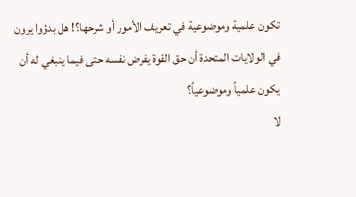تكون علمية وموضوعية في تعريف الأمور أو شرحها؟! هل بدؤوا يرون في الولايات المتحدة أن حق القوة يفرض نفسه حتى فيما ينبغي له أن يكون علمياً وموضوعياً؟
لا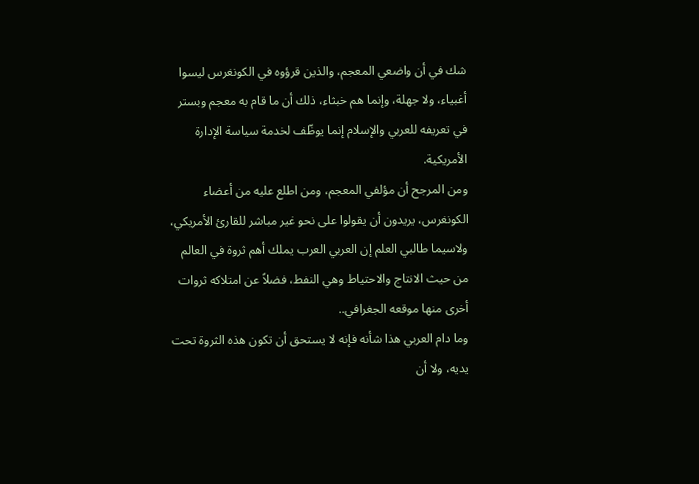شك في أن واضعي المعجم، والذين قرؤوه في الكونغرس ليسوا أغبياء، ولا جهلة، وإنما هم خبثاء، ذلك أن ما قام به معجم وبستر في تعريفه للعربي والإسلام إنما يوظّف لخدمة سياسة الإدارة الأمريكية.
ومن المرجح أن مؤلفي المعجم، ومن اطلع عليه من أعضاء الكونغرس، يريدون أن يقولوا على نحو غير مباشر للقارئ الأمريكي، ولاسيما طالبي العلم إن العربي العرب يملك أهم ثروة في العالم من حيث الانتاج والاحتياط وهي النفط، فضلاً عن امتلاكه ثروات أخرى منها موقعه الجغرافي..
وما دام العربي هذا شأنه فإنه لا يستحق أن تكون هذه الثروة تحت يديه، ولا أن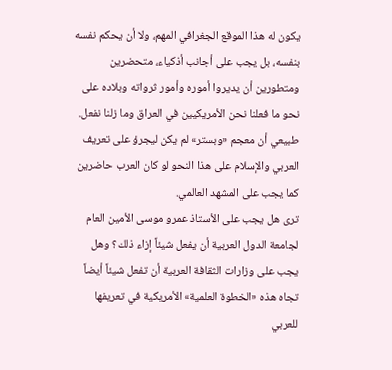يكون له هذا الموقع الجغرافي المهم، ولا أن يحكم نفسه بنفسه، بل يجب على أجانب أذكياء، متحضرين ومتطورين أن يديروا أموره وأمور ثرواته وبلاده على نحو ما فعلنا نحن الأمريكيين في العراق وما زلنا نفعل.
طبيعي أن معجم «وبستر» لم يكن ليجرؤ على تعريف العربي والإسلام على هذا النحو لو كان العرب حاضرين كما يجب على المشهد العالمي.
ترى هل يجب على الأستاذ عمرو موسى الأمين العام لجامعة الدول العربية أن يفعل شيئاً إزاء ذلك؟ وهل يجب على وزارات الثقافة العربية أن تفعل شيئاً أيضاً تجاه هذه «الخطوة العلمية» الأمريكية في تعريفها للعربي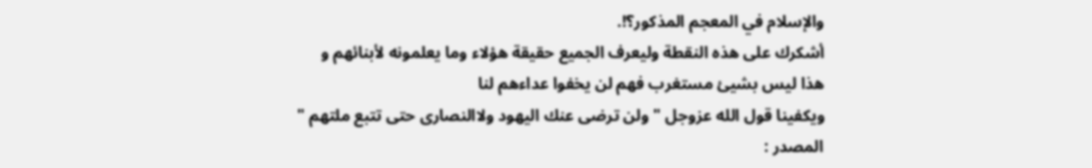والإسلام في المعجم المذكور؟!.
أشكرك على هذه النقطة وليعرف الجميع حقيقة هؤلاء وما يعلمونه لأبنائهم و هذا ليس بشيئ مستغرب فهم لن يخفوا عداءهم لنا
ويكفينا قول الله عزوجل " ولن ترضى عنك اليهود ولاالنصارى حتى تتبع ملتهم "
المصدر :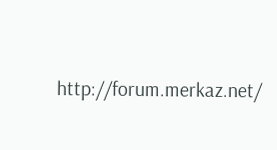http://forum.merkaz.net/